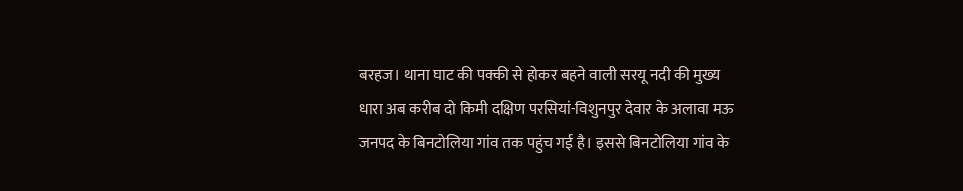बरहज। थाना घाट की पक्की से होकर बहने वाली सरयू नदी की मुख्य धारा अब करीब दो किमी दक्षिण परसियां-विशुनपुर देवार के अलावा मऊ जनपद के बिनटोलिया गांव तक पहुंच गई है। इससे बिनटोलिया गांव के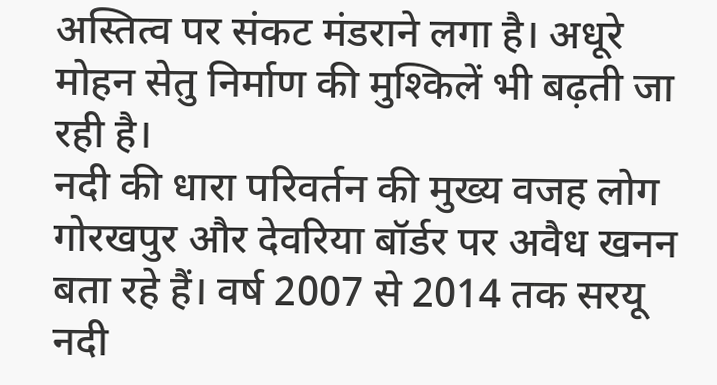अस्तित्व पर संकट मंडराने लगा है। अधूरे मोहन सेतु निर्माण की मुश्किलें भी बढ़ती जा रही है।
नदी की धारा परिवर्तन की मुख्य वजह लोग गोरखपुर और देवरिया बॉर्डर पर अवैध खनन बता रहे हैं। वर्ष 2007 से 2014 तक सरयू नदी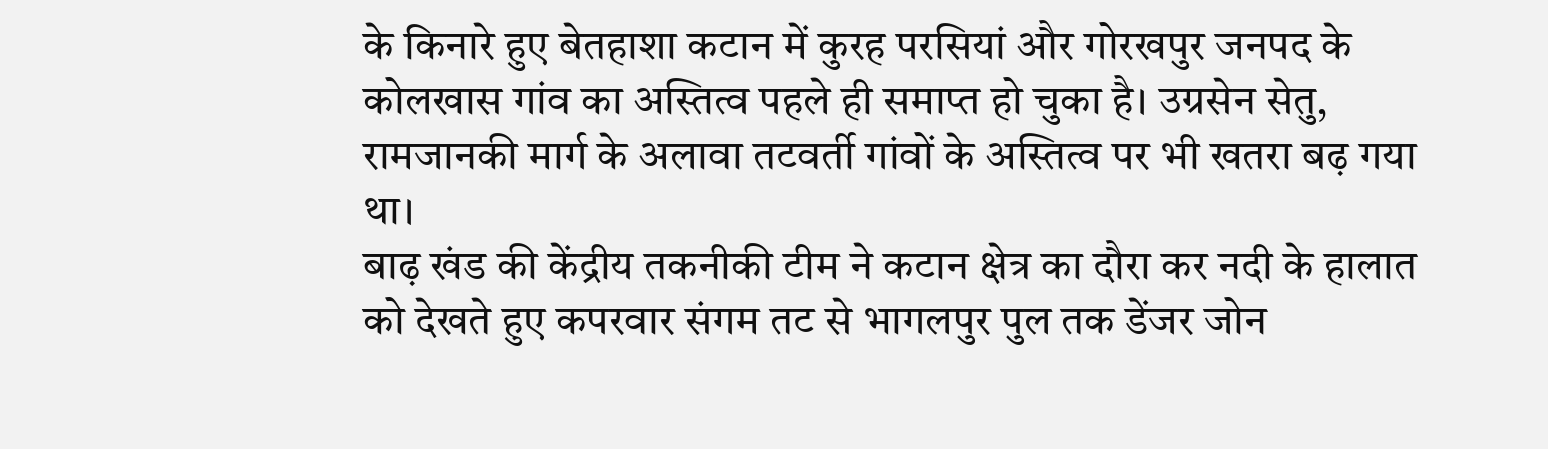के किनारे हुए बेतहाशा कटान में कुरह परसियां और गोरखपुर जनपद के कोलखास गांव का अस्तित्व पहले ही समाप्त हो चुका है। उग्रसेन सेतु, रामजानकी मार्ग के अलावा तटवर्ती गांवों के अस्तित्व पर भी खतरा बढ़ गया था।
बाढ़ खंड की केंद्रीय तकनीकी टीम ने कटान क्षेत्र का दौरा कर नदी के हालात को देखते हुए कपरवार संगम तट से भागलपुर पुल तक डेंजर जोन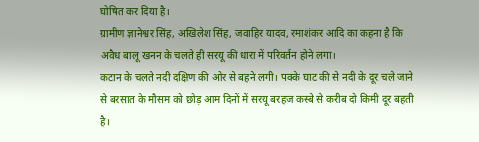घोषित कर दिया है।
ग्रामीण ज्ञानेश्वर सिंह, अखिलेश सिंह, जवाहिर यादव, रमाशंकर आदि का कहना है कि अवैध बालू खनन के चलते ही सरयू की धारा में परिवर्तन होने लगा।
कटान के चलते नदी दक्षिण की ओर से बहने लगी। पक्के घाट की से नदी के दूर चले जाने से बरसात के मौसम को छोड़ आम दिनों में सरयू बरहज कस्बे से करीब दो किमी दूर बहती है।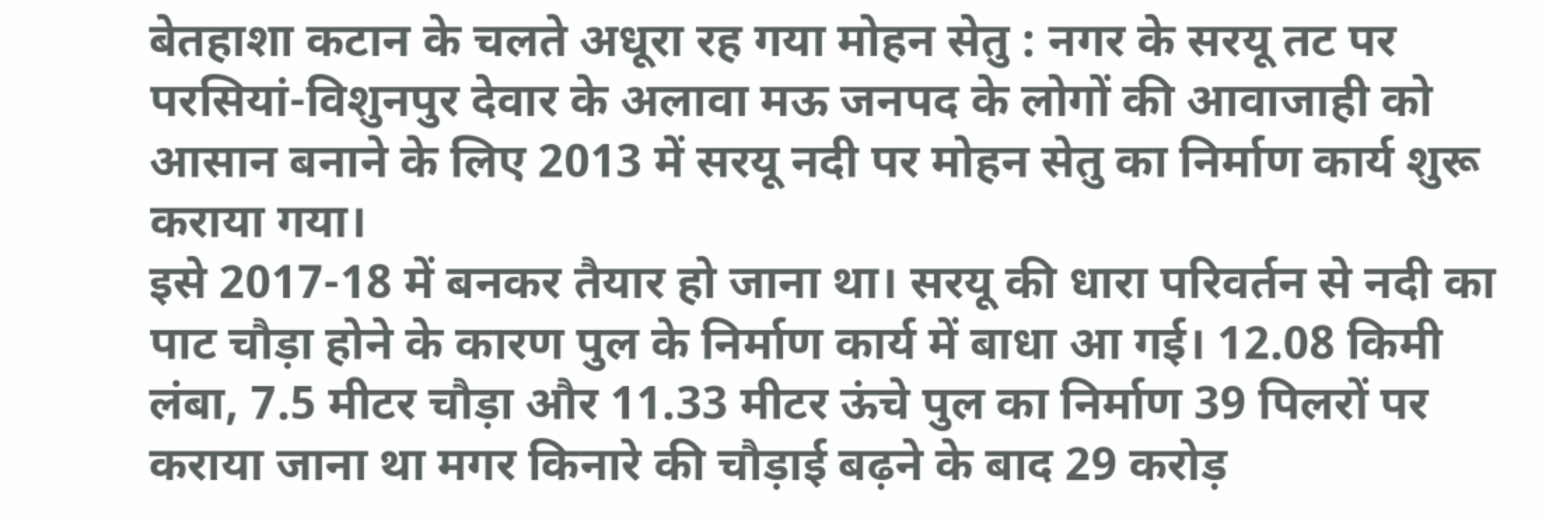बेतहाशा कटान के चलते अधूरा रह गया मोहन सेतु : नगर के सरयू तट पर परसियां-विशुनपुर देवार के अलावा मऊ जनपद के लोगों की आवाजाही को आसान बनाने के लिए 2013 में सरयू नदी पर मोहन सेतु का निर्माण कार्य शुरू कराया गया।
इसे 2017-18 में बनकर तैयार हो जाना था। सरयू की धारा परिवर्तन से नदी का पाट चौड़ा होने के कारण पुल के निर्माण कार्य में बाधा आ गई। 12.08 किमी लंबा, 7.5 मीटर चौड़ा और 11.33 मीटर ऊंचे पुल का निर्माण 39 पिलरों पर कराया जाना था मगर किनारे की चौड़ाई बढ़ने के बाद 29 करोड़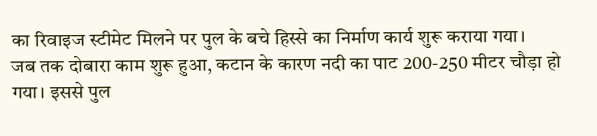का रिवाइज स्टीमेट मिलने पर पुल के बचे हिस्से का निर्माण कार्य शुरू कराया गया।
जब तक दोबारा काम शुरू हुआ, कटान के कारण नदी का पाट 200-250 मीटर चौड़ा हो गया। इससे पुल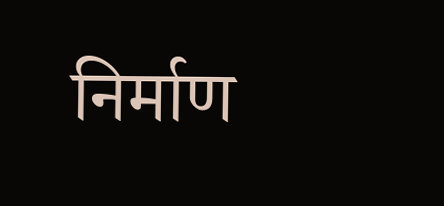निर्माण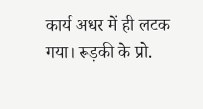कार्य अधर में ही लटक गया। रूड़की के प्रो.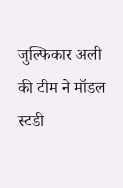जुल्फिकार अली की टीम ने मॉडल स्टडी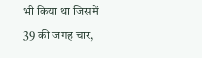भी किया था जिसमें 39 की जगह चार,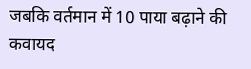जबकि वर्तमान में 10 पाया बढ़ाने की कवायद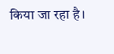किया जा रहा है।